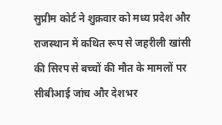सुप्रीम कोर्ट ने शुक्रवार को मध्य प्रदेश और राजस्थान में कथित रूप से जहरीली खांसी की सिरप से बच्चों की मौत के मामलों पर सीबीआई जांच और देशभर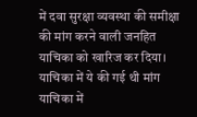में दवा सुरक्षा व्यवस्था की समीक्षा की मांग करने वाली जनहित याचिका को खारिज कर दिया।
याचिका में ये की गई थी मांग
याचिका में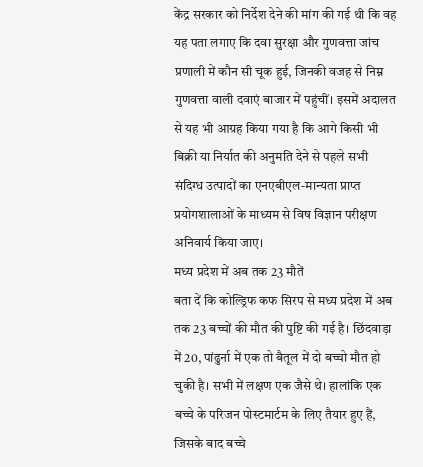केंद्र सरकार को निर्देश देने की मांग की गई थी कि वह यह पता लगाए कि दवा सुरक्षा और गुणवत्ता जांच प्रणाली में कौन सी चूक हुई, जिनकी वजह से निम्न गुणवत्ता वाली दवाएं बाजार में पहुंचीं। इसमें अदालत से यह भी आग्रह किया गया है कि आगे किसी भी बिक्री या निर्यात की अनुमति देने से पहले सभी संदिग्ध उत्पादों का एनएबीएल-मान्यता प्राप्त प्रयोगशालाओं के माध्यम से विष विज्ञान परीक्षण अनिवार्य किया जाए।
मध्य प्रदेश में अब तक 23 मौतें
बता दें कि कोल्ड्रिफ कफ सिरप से मध्य प्रदेश में अब तक 23 बच्चों की मौत की पुष्टि की गई है। छिंदवाड़ा में 20, पांढुर्ना में एक तो बैतूल में दो बच्चो मौत हो चुकी है। सभी में लक्षण एक जैसे थे। हालांकि एक बच्चे के परिजन पोस्टमार्टम के लिए तैयार हुए हैं, जिसके बाद बच्चे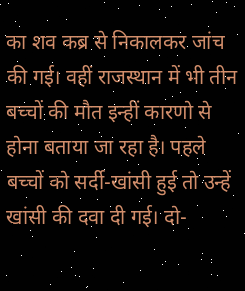का शव कब्र से निकालकर जांच की गई। वहीं राजस्थान में भी तीन बच्चों की मौत इन्हीं कारणो से होना बताया जा रहा है। पहले बच्चों को सर्दी-खांसी हुई तो उन्हें खांसी की दवा दी गई। दो-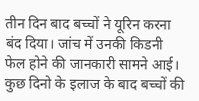तीन दिन बाद बच्चों ने यूरिन करना बंद दिया। जांच में उनकी किडनी फेल होने की जानकारी सामने आई। कुछ दिनो के इलाज के बाद बच्चों की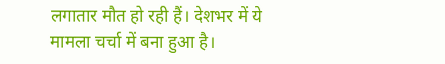लगातार मौत हो रही हैं। देशभर में ये मामला चर्चा में बना हुआ है।